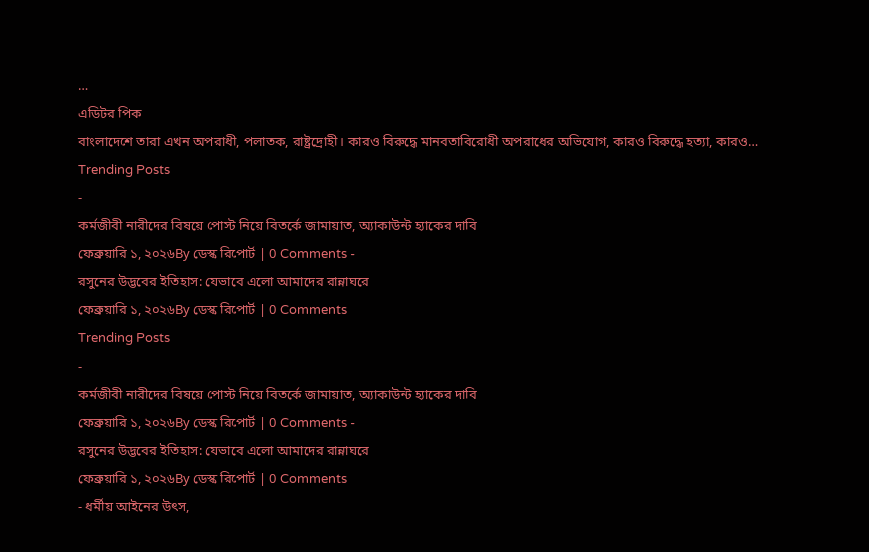…
এডিটর পিক
বাংলাদেশে তারা এখন অপরাধী, পলাতক, রাষ্ট্রদ্রোহী। কারও বিরুদ্ধে মানবতাবিরোধী অপরাধের অভিযোগ, কারও বিরুদ্ধে হত্যা, কারও…
Trending Posts
-
কর্মজীবী নারীদের বিষয়ে পোস্ট নিয়ে বিতর্কে জামায়াত, অ্যাকাউন্ট হ্যাকের দাবি
ফেব্রুয়ারি ১, ২০২৬By ডেস্ক রিপোর্ট | 0 Comments -
রসুনের উদ্ভবের ইতিহাস: যেভাবে এলো আমাদের রান্নাঘরে
ফেব্রুয়ারি ১, ২০২৬By ডেস্ক রিপোর্ট | 0 Comments
Trending Posts
-
কর্মজীবী নারীদের বিষয়ে পোস্ট নিয়ে বিতর্কে জামায়াত, অ্যাকাউন্ট হ্যাকের দাবি
ফেব্রুয়ারি ১, ২০২৬By ডেস্ক রিপোর্ট | 0 Comments -
রসুনের উদ্ভবের ইতিহাস: যেভাবে এলো আমাদের রান্নাঘরে
ফেব্রুয়ারি ১, ২০২৬By ডেস্ক রিপোর্ট | 0 Comments
- ধর্মীয় আইনের উৎস,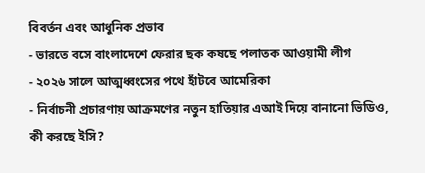বিবর্তন এবং আধুনিক প্রভাব
- ভারতে বসে বাংলাদেশে ফেরার ছক কষছে পলাতক আওয়ামী লীগ
- ২০২৬ সালে আত্মধ্বংসের পথে হাঁটবে আমেরিকা
- নির্বাচনী প্রচারণায় আক্রমণের নতুন হাতিয়ার এআই দিয়ে বানানো ভিডিও, কী করছে ইসি?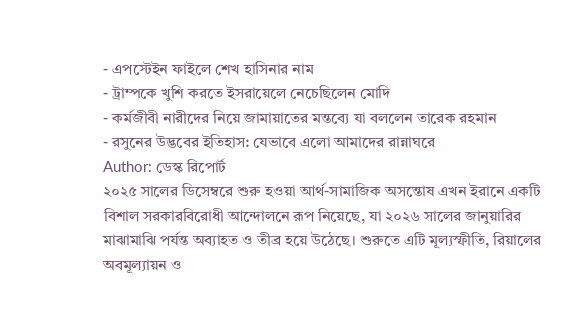- এপস্টেইন ফাইলে শেখ হাসিনার নাম
- ট্রাম্পকে খুশি করতে ইসরায়েলে নেচেছিলেন মোদি
- কর্মজীবী নারীদের নিয়ে জামায়াতের মন্তব্যে যা বললেন তারেক রহমান
- রসুনের উদ্ভবের ইতিহাস: যেভাবে এলো আমাদের রান্নাঘরে
Author: ডেস্ক রিপোর্ট
২০২৫ সালের ডিসেম্বরে শুরু হওয়া আর্থ-সামাজিক অসন্তোষ এখন ইরানে একটি বিশাল সরকারবিরোধী আন্দোলনে রূপ নিয়েছে, যা ২০২৬ সালের জানুয়ারির মাঝামাঝি পর্যন্ত অব্যাহত ও তীব্র হয়ে উঠেছে। শুরুতে এটি মূল্যস্ফীতি, রিয়ালের অবমূল্যায়ন ও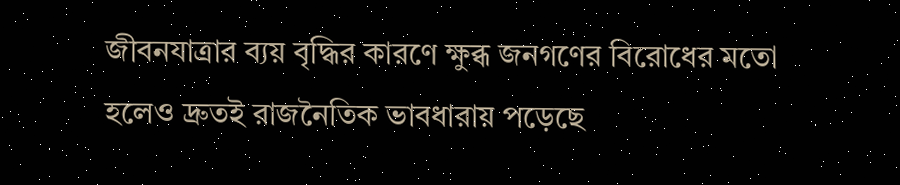জীবনযাত্রার ব্যয় বৃদ্ধির কারণে ক্ষুব্ধ জনগণের বিরোধের মতো হলেও দ্রুতই রাজনৈতিক ভাবধারায় পড়েছে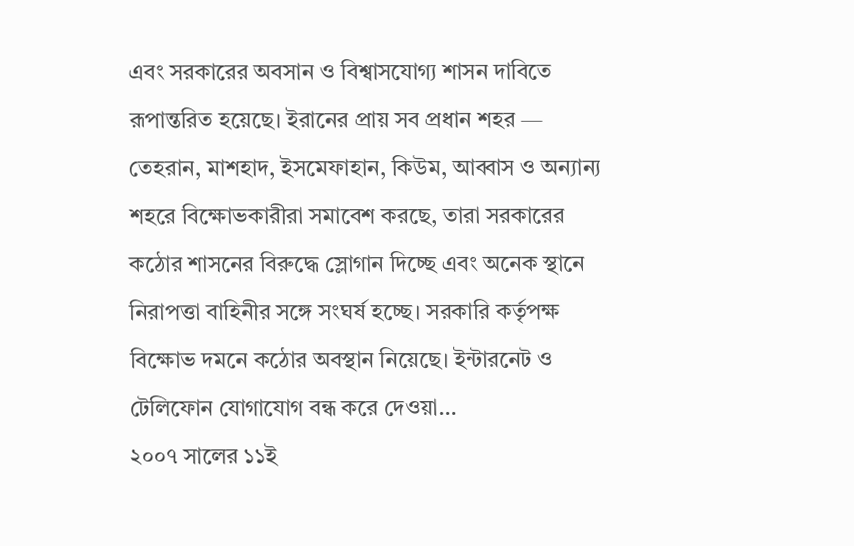এবং সরকারের অবসান ও বিশ্বাসযোগ্য শাসন দাবিতে রূপান্তরিত হয়েছে। ইরানের প্রায় সব প্রধান শহর — তেহরান, মাশহাদ, ইসমেফাহান, কিউম, আব্বাস ও অন্যান্য শহরে বিক্ষোভকারীরা সমাবেশ করছে, তারা সরকারের কঠোর শাসনের বিরুদ্ধে স্লোগান দিচ্ছে এবং অনেক স্থানে নিরাপত্তা বাহিনীর সঙ্গে সংঘর্ষ হচ্ছে। সরকারি কর্তৃপক্ষ বিক্ষোভ দমনে কঠোর অবস্থান নিয়েছে। ইন্টারনেট ও টেলিফোন যোগাযোগ বন্ধ করে দেওয়া…
২০০৭ সালের ১১ই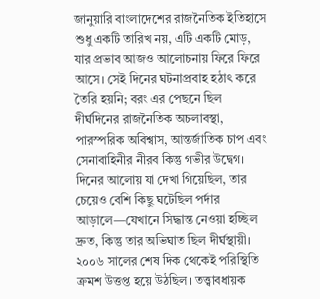জানুয়ারি বাংলাদেশের রাজনৈতিক ইতিহাসে শুধু একটি তারিখ নয়, এটি একটি মোড়, যার প্রভাব আজও আলোচনায় ফিরে ফিরে আসে। সেই দিনের ঘটনাপ্রবাহ হঠাৎ করে তৈরি হয়নি; বরং এর পেছনে ছিল দীর্ঘদিনের রাজনৈতিক অচলাবস্থা, পারস্পরিক অবিশ্বাস, আন্তর্জাতিক চাপ এবং সেনাবাহিনীর নীরব কিন্তু গভীর উদ্বেগ। দিনের আলোয় যা দেখা গিয়েছিল, তার চেয়েও বেশি কিছু ঘটেছিল পর্দার আড়ালে—যেখানে সিদ্ধান্ত নেওয়া হচ্ছিল দ্রুত, কিন্তু তার অভিঘাত ছিল দীর্ঘস্থায়ী। ২০০৬ সালের শেষ দিক থেকেই পরিস্থিতি ক্রমশ উত্তপ্ত হয়ে উঠছিল। তত্ত্বাবধায়ক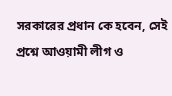সরকারের প্রধান কে হবেন, সেই প্রশ্নে আওয়ামী লীগ ও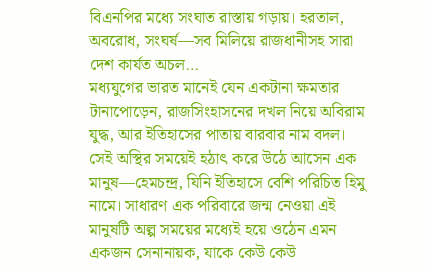বিএনপির মধ্যে সংঘাত রাস্তায় গড়ায়। হরতাল, অবরোধ, সংঘর্ষ—সব মিলিয়ে রাজধানীসহ সারা দেশ কার্যত অচল…
মধ্যযুগের ভারত মানেই যেন একটানা ক্ষমতার টানাপোড়েন, রাজসিংহাসনের দখল নিয়ে অবিরাম যুদ্ধ, আর ইতিহাসের পাতায় বারবার নাম বদল। সেই অস্থির সময়েই হঠাৎ করে উঠে আসেন এক মানুষ—হেমচন্দ্র, যিনি ইতিহাসে বেশি পরিচিত হিমু নামে। সাধারণ এক পরিবারে জন্ম নেওয়া এই মানুষটি অল্প সময়ের মধ্যেই হয়ে ওঠেন এমন একজন সেনানায়ক, যাকে কেউ কেউ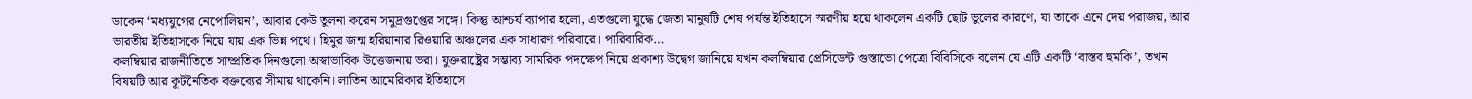ডাকেন ‘মধ্যযুগের নেপোলিয়ন’, আবার কেউ তুলনা করেন সমুদ্রগুপ্তের সঙ্গে। কিন্তু আশ্চর্য ব্যাপার হলো, এতগুলো যুদ্ধে জেতা মানুষটি শেষ পর্যন্ত ইতিহাসে স্মরণীয় হয়ে থাকলেন একটি ছোট ভুলের কারণে, যা তাকে এনে দেয় পরাজয়, আর ভারতীয় ইতিহাসকে নিয়ে যায় এক ভিন্ন পথে। হিমুর জন্ম হরিয়ানার রিওয়ারি অঞ্চলের এক সাধারণ পরিবারে। পারিবারিক…
কলম্বিয়ার রাজনীতিতে সাম্প্রতিক দিনগুলো অস্বাভাবিক উত্তেজনায় ভরা। যুক্তরাষ্ট্রের সম্ভাব্য সামরিক পদক্ষেপ নিয়ে প্রকাশ্য উদ্বেগ জানিয়ে যখন কলম্বিয়ার প্রেসিডেন্ট গুস্তাভো পেত্রো বিবিসিকে বলেন যে এটি একটি ‘বাস্তব হুমকি’, তখন বিষয়টি আর কূটনৈতিক বক্তব্যের সীমায় থাকেনি। লাতিন আমেরিকার ইতিহাসে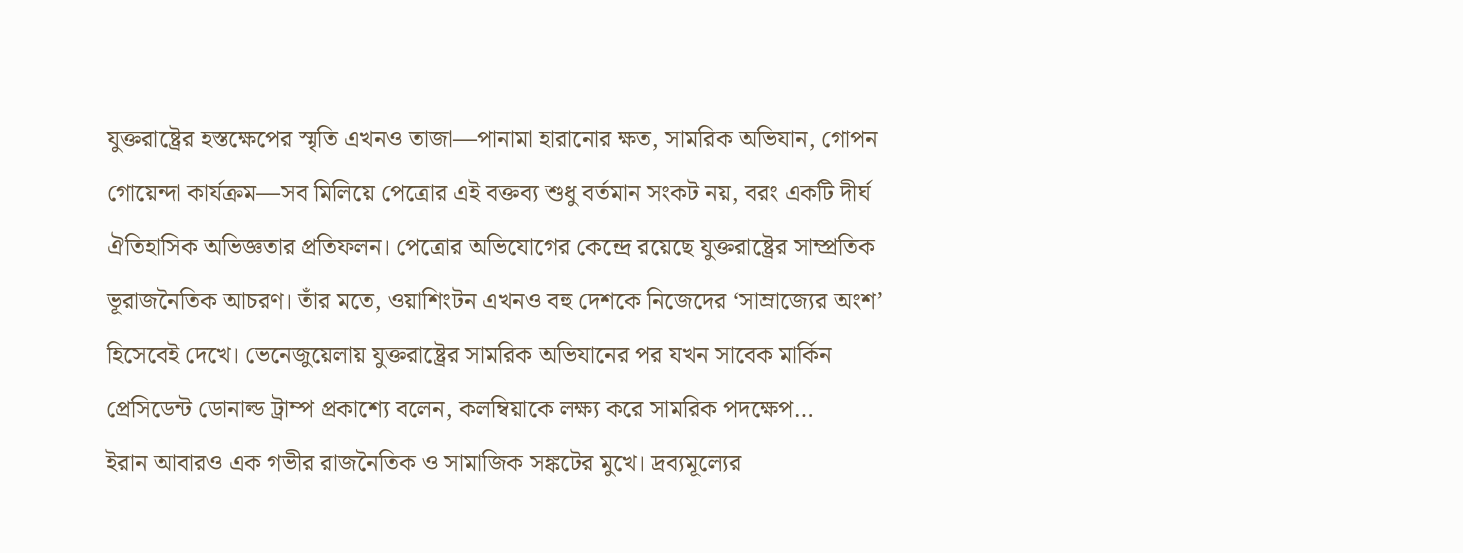যুক্তরাষ্ট্রের হস্তক্ষেপের স্মৃতি এখনও তাজা—পানামা হারানোর ক্ষত, সামরিক অভিযান, গোপন গোয়েন্দা কার্যক্রম—সব মিলিয়ে পেত্রোর এই বক্তব্য শুধু বর্তমান সংকট নয়, বরং একটি দীর্ঘ ঐতিহাসিক অভিজ্ঞতার প্রতিফলন। পেত্রোর অভিযোগের কেন্দ্রে রয়েছে যুক্তরাষ্ট্রের সাম্প্রতিক ভূরাজনৈতিক আচরণ। তাঁর মতে, ওয়াশিংটন এখনও বহু দেশকে নিজেদের ‘সাম্রাজ্যের অংশ’ হিসেবেই দেখে। ভেনেজুয়েলায় যুক্তরাষ্ট্রের সামরিক অভিযানের পর যখন সাবেক মার্কিন প্রেসিডেন্ট ডোনাল্ড ট্রাম্প প্রকাশ্যে বলেন, কলম্বিয়াকে লক্ষ্য করে সামরিক পদক্ষেপ…
ইরান আবারও এক গভীর রাজনৈতিক ও সামাজিক সঙ্কটের মুখে। দ্রব্যমূল্যের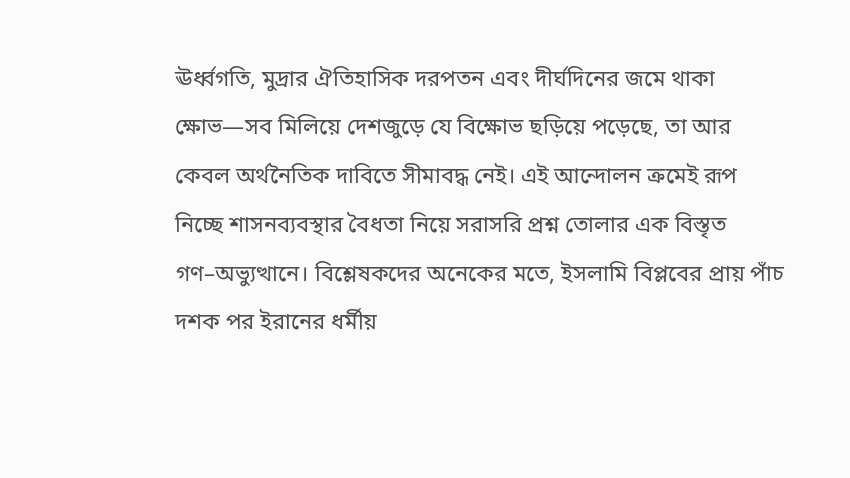ঊর্ধ্বগতি, মুদ্রার ঐতিহাসিক দরপতন এবং দীর্ঘদিনের জমে থাকা ক্ষোভ—সব মিলিয়ে দেশজুড়ে যে বিক্ষোভ ছড়িয়ে পড়েছে, তা আর কেবল অর্থনৈতিক দাবিতে সীমাবদ্ধ নেই। এই আন্দোলন ক্রমেই রূপ নিচ্ছে শাসনব্যবস্থার বৈধতা নিয়ে সরাসরি প্রশ্ন তোলার এক বিস্তৃত গণ–অভ্যুত্থানে। বিশ্লেষকদের অনেকের মতে, ইসলামি বিপ্লবের প্রায় পাঁচ দশক পর ইরানের ধর্মীয়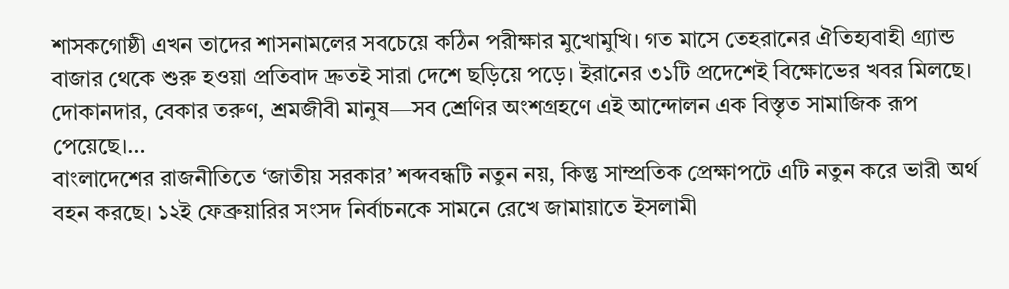শাসকগোষ্ঠী এখন তাদের শাসনামলের সবচেয়ে কঠিন পরীক্ষার মুখোমুখি। গত মাসে তেহরানের ঐতিহ্যবাহী গ্র্যান্ড বাজার থেকে শুরু হওয়া প্রতিবাদ দ্রুতই সারা দেশে ছড়িয়ে পড়ে। ইরানের ৩১টি প্রদেশেই বিক্ষোভের খবর মিলছে। দোকানদার, বেকার তরুণ, শ্রমজীবী মানুষ—সব শ্রেণির অংশগ্রহণে এই আন্দোলন এক বিস্তৃত সামাজিক রূপ পেয়েছে।…
বাংলাদেশের রাজনীতিতে ‘জাতীয় সরকার’ শব্দবন্ধটি নতুন নয়, কিন্তু সাম্প্রতিক প্রেক্ষাপটে এটি নতুন করে ভারী অর্থ বহন করছে। ১২ই ফেব্রুয়ারির সংসদ নির্বাচনকে সামনে রেখে জামায়াতে ইসলামী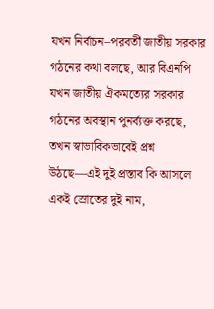যখন নির্বাচন–পরবর্তী জাতীয় সরকার গঠনের কথা বলছে, আর বিএনপি যখন জাতীয় ঐকমত্যের সরকার গঠনের অবস্থান পুনর্ব্যক্ত করছে, তখন স্বাভাবিকভাবেই প্রশ্ন উঠছে—এই দুই প্রস্তাব কি আসলে একই স্রোতের দুই নাম,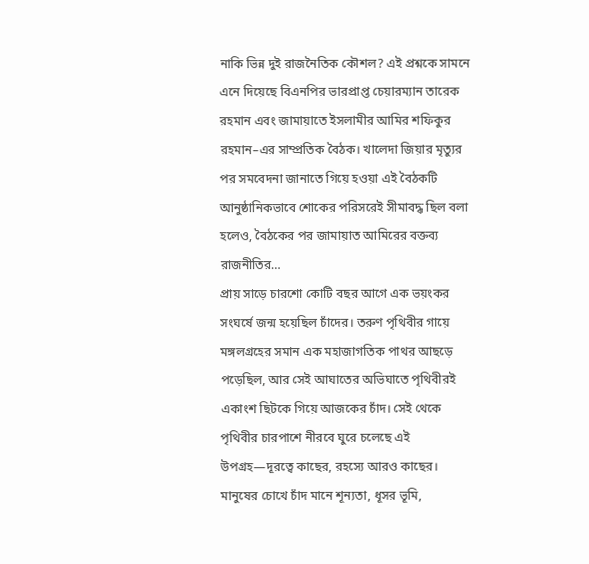নাকি ভিন্ন দুই রাজনৈতিক কৌশল? এই প্রশ্নকে সামনে এনে দিয়েছে বিএনপির ভারপ্রাপ্ত চেয়ারম্যান তারেক রহমান এবং জামায়াতে ইসলামীর আমির শফিকুর রহমান–এর সাম্প্রতিক বৈঠক। খালেদা জিয়ার মৃত্যুর পর সমবেদনা জানাতে গিয়ে হওয়া এই বৈঠকটি আনুষ্ঠানিকভাবে শোকের পরিসরেই সীমাবদ্ধ ছিল বলা হলেও, বৈঠকের পর জামায়াত আমিরের বক্তব্য রাজনীতির…
প্রায় সাড়ে চারশো কোটি বছর আগে এক ভয়ংকর সংঘর্ষে জন্ম হয়েছিল চাঁদের। তরুণ পৃথিবীর গায়ে মঙ্গলগ্রহের সমান এক মহাজাগতিক পাথর আছড়ে পড়েছিল, আর সেই আঘাতের অভিঘাতে পৃথিবীরই একাংশ ছিটকে গিয়ে আজকের চাঁদ। সেই থেকে পৃথিবীর চারপাশে নীরবে ঘুরে চলেছে এই উপগ্রহ—দূরত্বে কাছের, রহস্যে আরও কাছের। মানুষের চোখে চাঁদ মানে শূন্যতা, ধূসর ভূমি,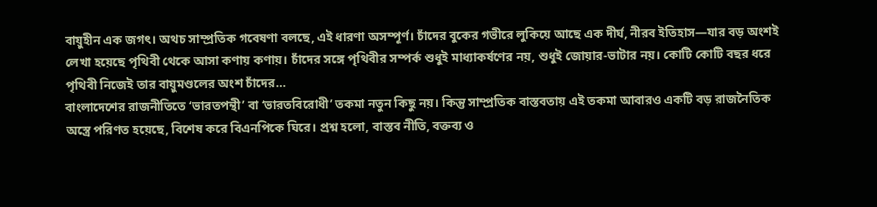বায়ুহীন এক জগৎ। অথচ সাম্প্রতিক গবেষণা বলছে, এই ধারণা অসম্পূর্ণ। চাঁদের বুকের গভীরে লুকিয়ে আছে এক দীর্ঘ, নীরব ইতিহাস—যার বড় অংশই লেখা হয়েছে পৃথিবী থেকে আসা কণায় কণায়। চাঁদের সঙ্গে পৃথিবীর সম্পর্ক শুধুই মাধ্যাকর্ষণের নয়, শুধুই জোয়ার-ভাটার নয়। কোটি কোটি বছর ধরে পৃথিবী নিজেই তার বায়ুমণ্ডলের অংশ চাঁদের…
বাংলাদেশের রাজনীতিতে ‘ভারতপন্থী’ বা ‘ভারতবিরোধী’ তকমা নতুন কিছু নয়। কিন্তু সাম্প্রতিক বাস্তবতায় এই তকমা আবারও একটি বড় রাজনৈতিক অস্ত্রে পরিণত হয়েছে, বিশেষ করে বিএনপিকে ঘিরে। প্রশ্ন হলো, বাস্তব নীতি, বক্তব্য ও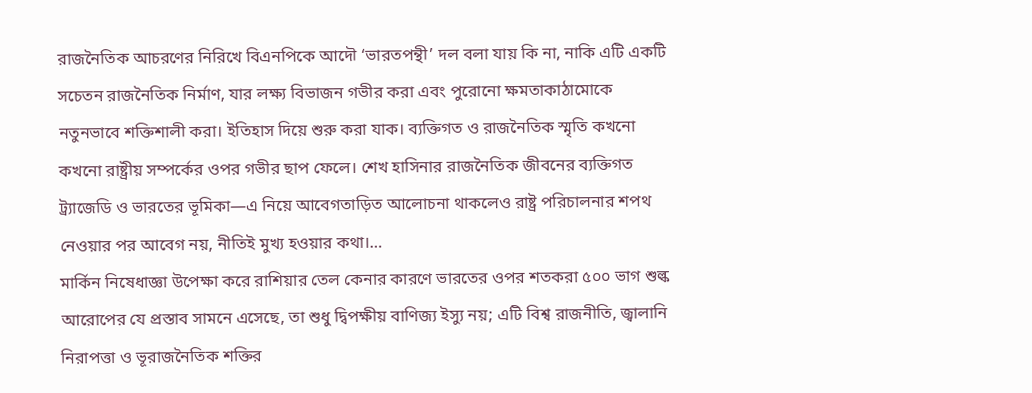রাজনৈতিক আচরণের নিরিখে বিএনপিকে আদৌ ‘ভারতপন্থী’ দল বলা যায় কি না, নাকি এটি একটি সচেতন রাজনৈতিক নির্মাণ, যার লক্ষ্য বিভাজন গভীর করা এবং পুরোনো ক্ষমতাকাঠামোকে নতুনভাবে শক্তিশালী করা। ইতিহাস দিয়ে শুরু করা যাক। ব্যক্তিগত ও রাজনৈতিক স্মৃতি কখনো কখনো রাষ্ট্রীয় সম্পর্কের ওপর গভীর ছাপ ফেলে। শেখ হাসিনার রাজনৈতিক জীবনের ব্যক্তিগত ট্র্যাজেডি ও ভারতের ভূমিকা—এ নিয়ে আবেগতাড়িত আলোচনা থাকলেও রাষ্ট্র পরিচালনার শপথ নেওয়ার পর আবেগ নয়, নীতিই মুখ্য হওয়ার কথা।…
মার্কিন নিষেধাজ্ঞা উপেক্ষা করে রাশিয়ার তেল কেনার কারণে ভারতের ওপর শতকরা ৫০০ ভাগ শুল্ক আরোপের যে প্রস্তাব সামনে এসেছে, তা শুধু দ্বিপক্ষীয় বাণিজ্য ইস্যু নয়; এটি বিশ্ব রাজনীতি, জ্বালানি নিরাপত্তা ও ভূরাজনৈতিক শক্তির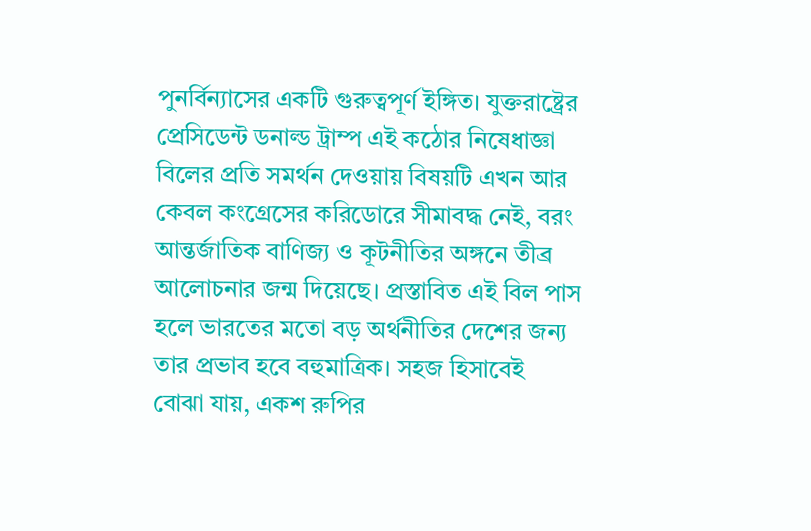পুনর্বিন্যাসের একটি গুরুত্বপূর্ণ ইঙ্গিত। যুক্তরাষ্ট্রের প্রেসিডেন্ট ডনাল্ড ট্রাম্প এই কঠোর নিষেধাজ্ঞা বিলের প্রতি সমর্থন দেওয়ায় বিষয়টি এখন আর কেবল কংগ্রেসের করিডোরে সীমাবদ্ধ নেই, বরং আন্তর্জাতিক বাণিজ্য ও কূটনীতির অঙ্গনে তীব্র আলোচনার জন্ম দিয়েছে। প্রস্তাবিত এই বিল পাস হলে ভারতের মতো বড় অর্থনীতির দেশের জন্য তার প্রভাব হবে বহুমাত্রিক। সহজ হিসাবেই বোঝা যায়, একশ রুপির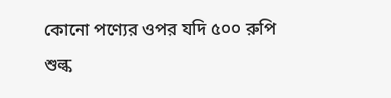কোনো পণ্যের ওপর যদি ৫০০ রুপি শুল্ক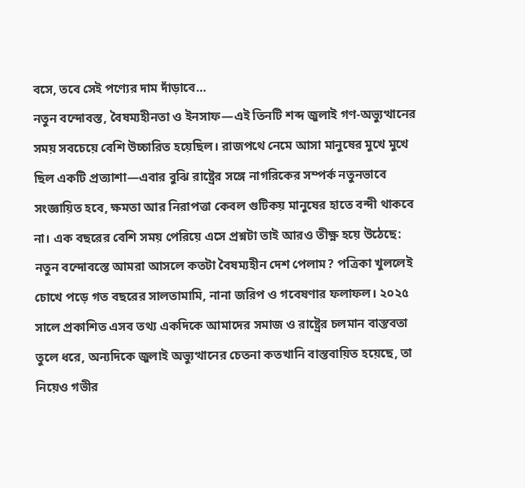বসে, তবে সেই পণ্যের দাম দাঁড়াবে…
নতুন বন্দোবস্ত, বৈষম্যহীনতা ও ইনসাফ—এই তিনটি শব্দ জুলাই গণ-অভ্যুত্থানের সময় সবচেয়ে বেশি উচ্চারিত হয়েছিল। রাজপথে নেমে আসা মানুষের মুখে মুখে ছিল একটি প্রত্যাশা—এবার বুঝি রাষ্ট্রের সঙ্গে নাগরিকের সম্পর্ক নতুনভাবে সংজ্ঞায়িত হবে, ক্ষমতা আর নিরাপত্তা কেবল গুটিকয় মানুষের হাতে বন্দী থাকবে না। এক বছরের বেশি সময় পেরিয়ে এসে প্রশ্নটা তাই আরও তীক্ষ্ণ হয়ে উঠেছে: নতুন বন্দোবস্তে আমরা আসলে কতটা বৈষম্যহীন দেশ পেলাম? পত্রিকা খুললেই চোখে পড়ে গত বছরের সালতামামি, নানা জরিপ ও গবেষণার ফলাফল। ২০২৫ সালে প্রকাশিত এসব তথ্য একদিকে আমাদের সমাজ ও রাষ্ট্রের চলমান বাস্তবতা তুলে ধরে, অন্যদিকে জুলাই অভ্যুত্থানের চেতনা কতখানি বাস্তবায়িত হয়েছে, তা নিয়েও গভীর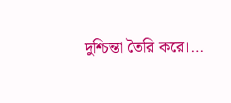দুশ্চিন্তা তৈরি করে।…